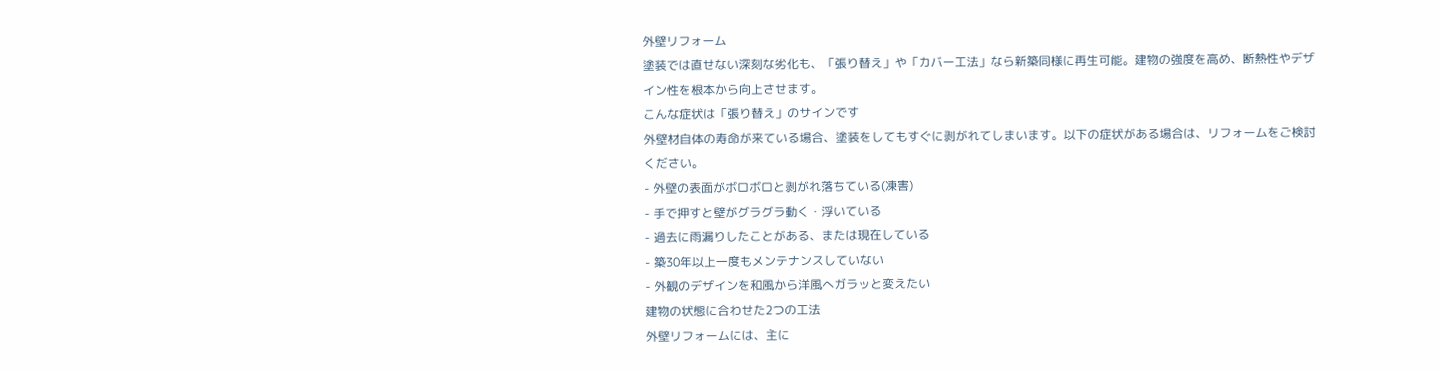外壁リフォーム
塗装では直せない深刻な劣化も、「張り替え」や「カバー工法」なら新築同様に再生可能。建物の強度を高め、断熱性やデザイン性を根本から向上させます。
こんな症状は「張り替え」のサインです
外壁材自体の寿命が来ている場合、塗装をしてもすぐに剥がれてしまいます。以下の症状がある場合は、リフォームをご検討ください。
- 外壁の表面がボロボロと剥がれ落ちている(凍害)
- 手で押すと壁がグラグラ動く・浮いている
- 過去に雨漏りしたことがある、または現在している
- 築30年以上一度もメンテナンスしていない
- 外観のデザインを和風から洋風へガラッと変えたい
建物の状態に合わせた2つの工法
外壁リフォームには、主に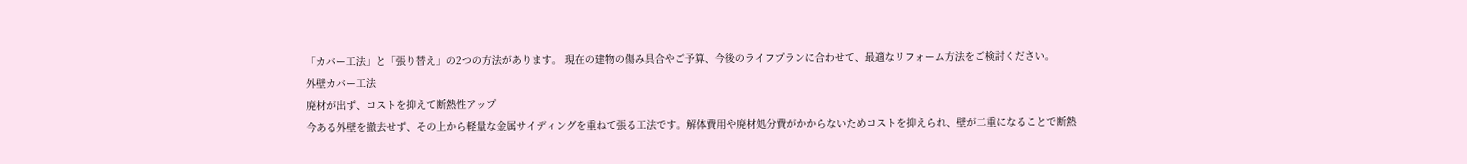「カバー工法」と「張り替え」の2つの方法があります。 現在の建物の傷み具合やご予算、今後のライフプランに合わせて、最適なリフォーム方法をご検討ください。
外壁カバー工法
廃材が出ず、コストを抑えて断熱性アップ
今ある外壁を撤去せず、その上から軽量な金属サイディングを重ねて張る工法です。解体費用や廃材処分費がかからないためコストを抑えられ、壁が二重になることで断熱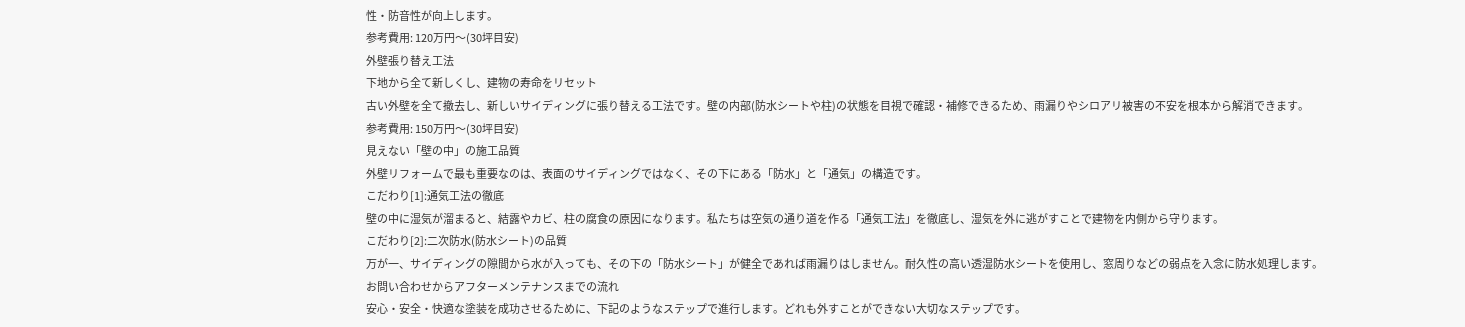性・防音性が向上します。
参考費用: 120万円〜(30坪目安)
外壁張り替え工法
下地から全て新しくし、建物の寿命をリセット
古い外壁を全て撤去し、新しいサイディングに張り替える工法です。壁の内部(防水シートや柱)の状態を目視で確認・補修できるため、雨漏りやシロアリ被害の不安を根本から解消できます。
参考費用: 150万円〜(30坪目安)
見えない「壁の中」の施工品質
外壁リフォームで最も重要なのは、表面のサイディングではなく、その下にある「防水」と「通気」の構造です。
こだわり[1]:通気工法の徹底
壁の中に湿気が溜まると、結露やカビ、柱の腐食の原因になります。私たちは空気の通り道を作る「通気工法」を徹底し、湿気を外に逃がすことで建物を内側から守ります。
こだわり[2]:二次防水(防水シート)の品質
万が一、サイディングの隙間から水が入っても、その下の「防水シート」が健全であれば雨漏りはしません。耐久性の高い透湿防水シートを使用し、窓周りなどの弱点を入念に防水処理します。
お問い合わせからアフターメンテナンスまでの流れ
安心・安全・快適な塗装を成功させるために、下記のようなステップで進行します。どれも外すことができない大切なステップです。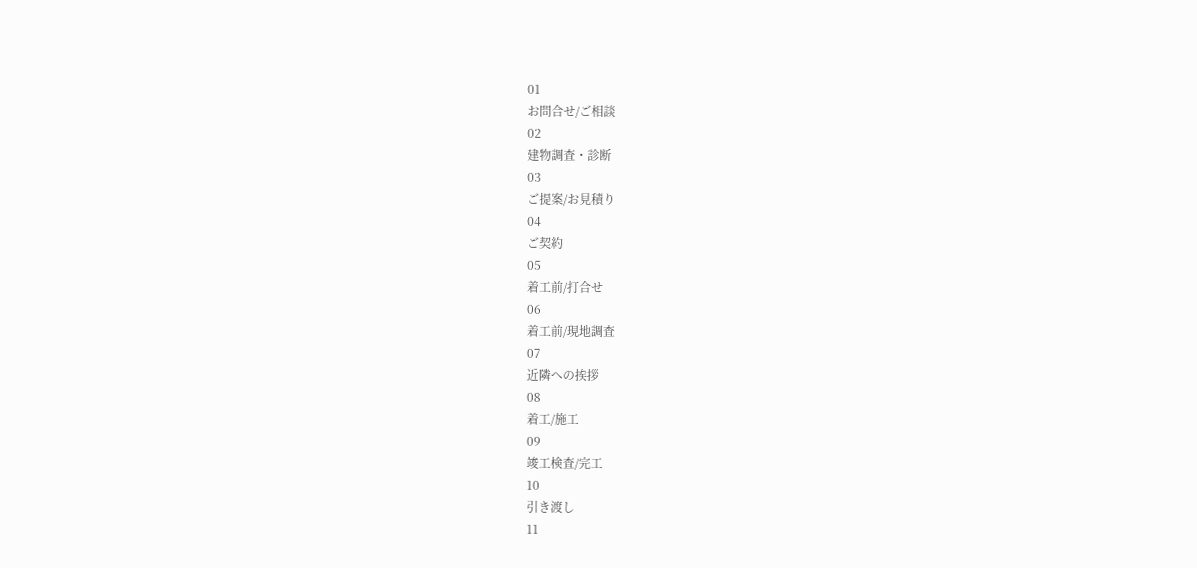01
お問合せ/ご相談
02
建物調査・診断
03
ご提案/お見積り
04
ご契約
05
着工前/打合せ
06
着工前/現地調査
07
近隣への挨拶
08
着工/施工
09
竣工検査/完工
10
引き渡し
11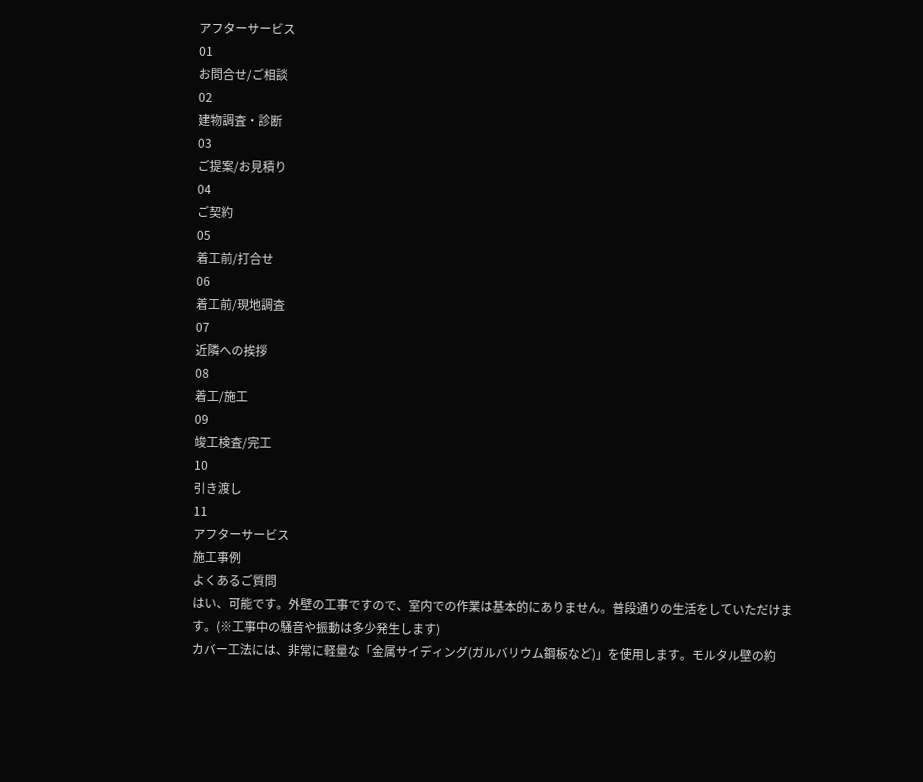アフターサービス
01
お問合せ/ご相談
02
建物調査・診断
03
ご提案/お見積り
04
ご契約
05
着工前/打合せ
06
着工前/現地調査
07
近隣への挨拶
08
着工/施工
09
竣工検査/完工
10
引き渡し
11
アフターサービス
施工事例
よくあるご質問
はい、可能です。外壁の工事ですので、室内での作業は基本的にありません。普段通りの生活をしていただけます。(※工事中の騒音や振動は多少発生します)
カバー工法には、非常に軽量な「金属サイディング(ガルバリウム鋼板など)」を使用します。モルタル壁の約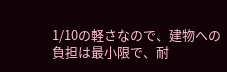1/10の軽さなので、建物への負担は最小限で、耐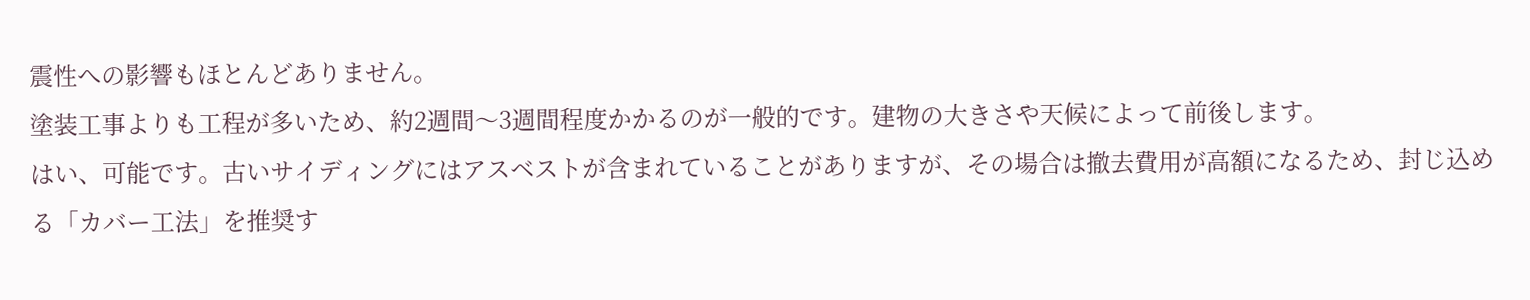震性への影響もほとんどありません。
塗装工事よりも工程が多いため、約2週間〜3週間程度かかるのが一般的です。建物の大きさや天候によって前後します。
はい、可能です。古いサイディングにはアスベストが含まれていることがありますが、その場合は撤去費用が高額になるため、封じ込める「カバー工法」を推奨す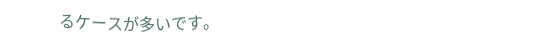るケースが多いです。